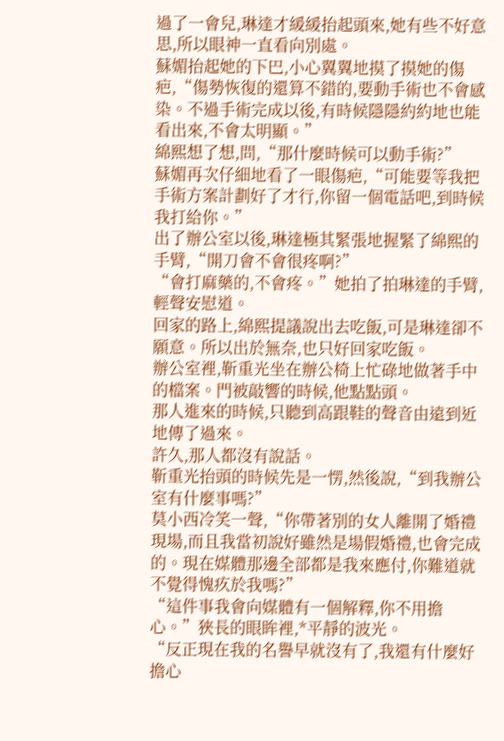過了一會兒,琳達才緩緩抬起頭來,她有些不好意思,所以眼神一直看向別處。
蘇媚抬起她的下巴,小心翼翼地摸了摸她的傷疤,“傷勢恢復的還算不錯的,要動手術也不會感染。不過手術完成以後,有時候隱隱約約地也能看出來,不會太明顯。”
綿熙想了想,問,“那什麼時候可以動手術?”
蘇媚再次仔細地看了一眼傷疤,“可能要等我把手術方案計劃好了才行,你留一個電話吧,到時候我打給你。”
出了辦公室以後,琳達極其緊張地握緊了綿熙的手臂,“開刀會不會很疼啊?”
“會打麻藥的,不會疼。”她拍了拍琳達的手臂,輕聲安慰道。
回家的路上,綿熙提議說出去吃飯,可是琳達卻不願意。所以出於無奈,也只好回家吃飯。
辦公室裡,靳重光坐在辦公椅上忙碌地做著手中的檔案。門被敲響的時候,他點點頭。
那人進來的時候,只聽到高跟鞋的聲音由遠到近地傳了過來。
許久,那人都沒有說話。
靳重光抬頭的時候先是一愣,然後說,“到我辦公室有什麼事嗎?”
莫小西冷笑一聲,“你帶著別的女人離開了婚禮現場,而且我當初說好雖然是場假婚禮,也會完成的。現在媒體那邊全部都是我來應付,你難道就不覺得愧疚於我嗎?”
“這件事我會向媒體有一個解釋,你不用擔心。”狹長的眼眸裡,*平靜的波光。
“反正現在我的名譽早就沒有了,我還有什麼好擔心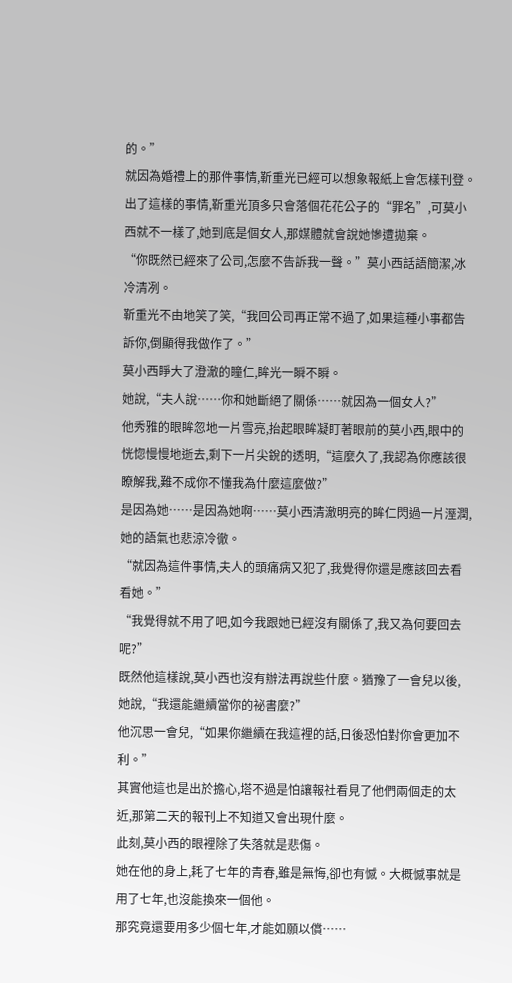的。”
就因為婚禮上的那件事情,靳重光已經可以想象報紙上會怎樣刊登。
出了這樣的事情,靳重光頂多只會落個花花公子的“罪名”,可莫小西就不一樣了,她到底是個女人,那媒體就會說她慘遭拋棄。
“你既然已經來了公司,怎麼不告訴我一聲。”莫小西話語簡潔,冰冷清冽。
靳重光不由地笑了笑,“我回公司再正常不過了,如果這種小事都告訴你,倒顯得我做作了。”
莫小西睜大了澄澈的瞳仁,眸光一瞬不瞬。
她說,“夫人說……你和她斷絕了關係……就因為一個女人?”
他秀雅的眼眸忽地一片雪亮,抬起眼眸凝盯著眼前的莫小西,眼中的恍惚慢慢地逝去,剩下一片尖銳的透明,“這麼久了,我認為你應該很瞭解我,難不成你不懂我為什麼這麼做?”
是因為她……是因為她啊……莫小西清澈明亮的眸仁閃過一片溼潤,她的語氣也悲涼冷徹。
“就因為這件事情,夫人的頭痛病又犯了,我覺得你還是應該回去看看她。”
“我覺得就不用了吧,如今我跟她已經沒有關係了,我又為何要回去呢?”
既然他這樣說,莫小西也沒有辦法再說些什麼。猶豫了一會兒以後,她說,“我還能繼續當你的祕書麼?”
他沉思一會兒,“如果你繼續在我這裡的話,日後恐怕對你會更加不利。”
其實他這也是出於擔心,塔不過是怕讓報社看見了他們兩個走的太近,那第二天的報刊上不知道又會出現什麼。
此刻,莫小西的眼裡除了失落就是悲傷。
她在他的身上,耗了七年的青春,雖是無悔,卻也有憾。大概憾事就是用了七年,也沒能換來一個他。
那究竟還要用多少個七年,才能如願以償……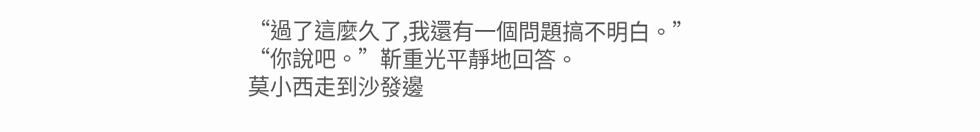“過了這麼久了,我還有一個問題搞不明白。”
“你說吧。”靳重光平靜地回答。
莫小西走到沙發邊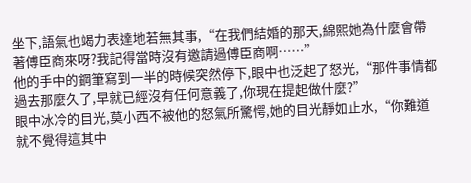坐下,語氣也竭力表達地若無其事,“在我們結婚的那天,綿熙她為什麼會帶著傅臣商來呀?我記得當時沒有邀請過傅臣商啊……”
他的手中的鋼筆寫到一半的時候突然停下,眼中也泛起了怒光,“那件事情都過去那麼久了,早就已經沒有任何意義了,你現在提起做什麼?”
眼中冰冷的目光,莫小西不被他的怒氣所驚愕,她的目光靜如止水,“你難道就不覺得這其中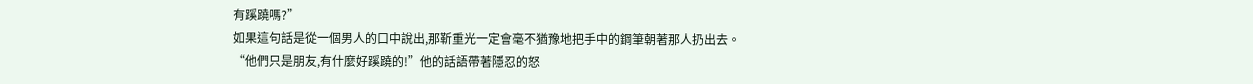有蹊蹺嗎?”
如果這句話是從一個男人的口中說出,那靳重光一定會毫不猶豫地把手中的鋼筆朝著那人扔出去。
“他們只是朋友,有什麼好蹊蹺的!”他的話語帶著隱忍的怒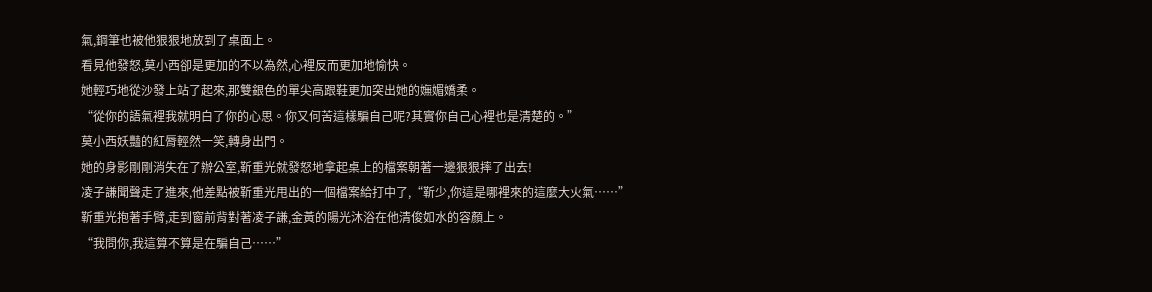氣,鋼筆也被他狠狠地放到了桌面上。
看見他發怒,莫小西卻是更加的不以為然,心裡反而更加地愉快。
她輕巧地從沙發上站了起來,那雙銀色的單尖高跟鞋更加突出她的嫵媚嬌柔。
“從你的語氣裡我就明白了你的心思。你又何苦這樣騙自己呢?其實你自己心裡也是清楚的。”
莫小西妖豔的紅脣輕然一笑,轉身出門。
她的身影剛剛消失在了辦公室,靳重光就發怒地拿起桌上的檔案朝著一邊狠狠摔了出去!
凌子謙聞聲走了進來,他差點被靳重光甩出的一個檔案給打中了,“靳少,你這是哪裡來的這麼大火氣……”
靳重光抱著手臂,走到窗前背對著凌子謙,金黃的陽光沐浴在他清俊如水的容顏上。
“我問你,我這算不算是在騙自己……”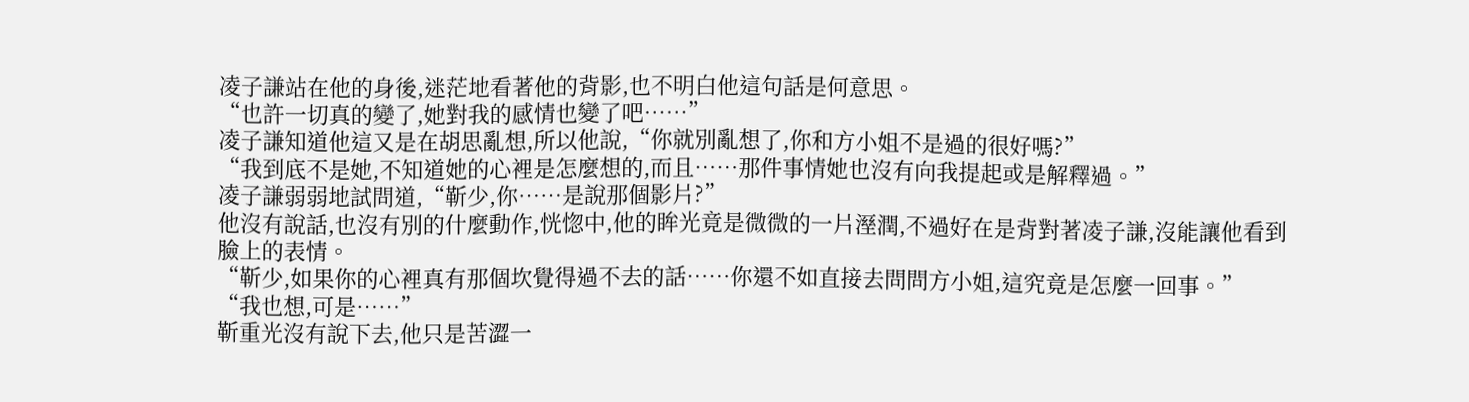凌子謙站在他的身後,迷茫地看著他的背影,也不明白他這句話是何意思。
“也許一切真的變了,她對我的感情也變了吧……”
凌子謙知道他這又是在胡思亂想,所以他說,“你就別亂想了,你和方小姐不是過的很好嗎?”
“我到底不是她,不知道她的心裡是怎麼想的,而且……那件事情她也沒有向我提起或是解釋過。”
凌子謙弱弱地試問道,“靳少,你……是說那個影片?”
他沒有說話,也沒有別的什麼動作,恍惚中,他的眸光竟是微微的一片溼潤,不過好在是背對著凌子謙,沒能讓他看到臉上的表情。
“靳少,如果你的心裡真有那個坎覺得過不去的話……你還不如直接去問問方小姐,這究竟是怎麼一回事。”
“我也想,可是……”
靳重光沒有說下去,他只是苦澀一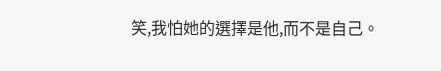笑,我怕她的選擇是他,而不是自己。